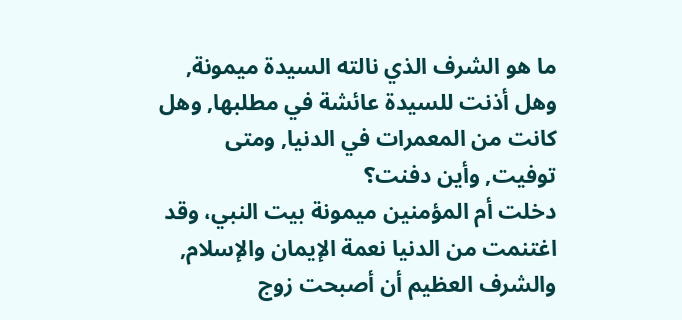ما هو الشرف الذي نالته السيدة ميمونة, وهل أذنت للسيدة عائشة في مطلبها, وهل كانت من المعمرات في الدنيا, ومتى توفيت, وأين دفنت؟
دخلت أم المؤمنين ميمونة بيت النبي، وقد اغتنمت من الدنيا نعمة الإيمان والإسلام, والشرف العظيم أن أصبحت زوج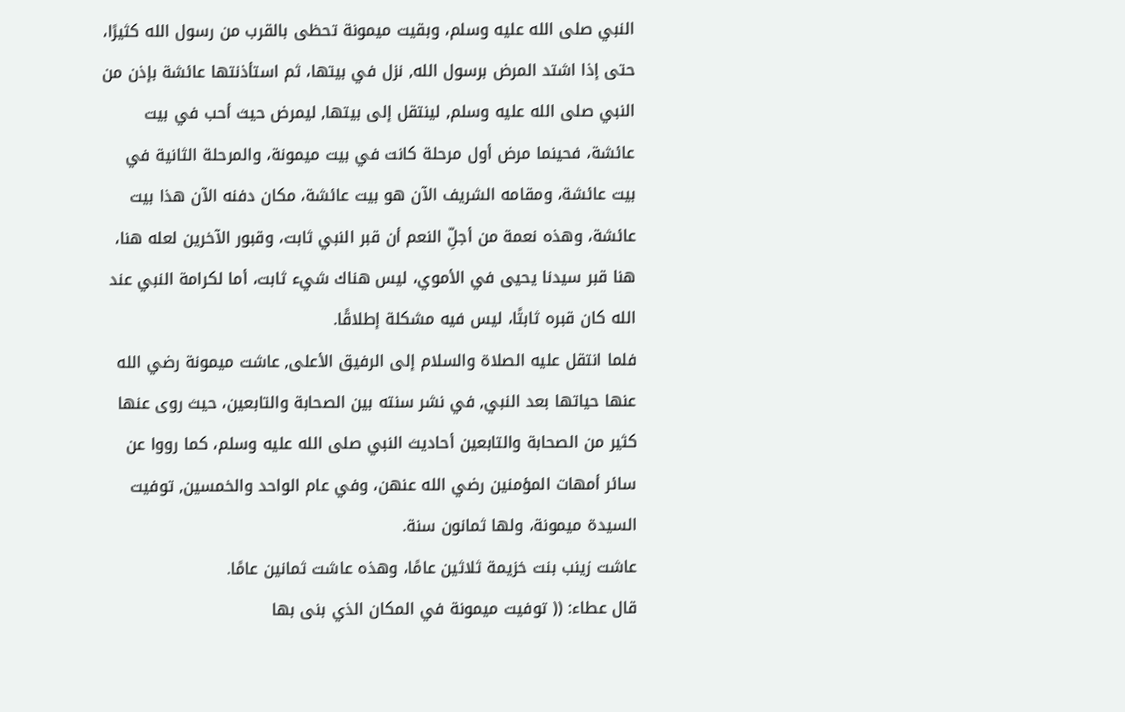النبي صلى الله عليه وسلم، وبقيت ميمونة تحظى بالقرب من رسول الله كثيرًا، حتى إذا اشتد المرض برسول الله, نزل في بيتها، ثم استأذنتها عائشة بإذن من النبي صلى الله عليه وسلم, لينتقل إلى بيتها, ليمرض حيث أحب في بيت عائشة، فحينما مرض أول مرحلة كانت في بيت ميمونة، والمرحلة الثانية في بيت عائشة، ومقامه الشريف الآن هو بيت عائشة، مكان دفنه الآن هذا بيت عائشة، وهذه نعمة من أجلِّ النعم أن قبر النبي ثابت، وقبور الآخرين لعله هنا، هنا قبر سيدنا يحيى في الأموي، ليس هناك شيء ثابت، أما لكرامة النبي عند الله كان قبره ثابتًا، ليس فيه مشكلة إطلاقًا.
فلما انتقل عليه الصلاة والسلام إلى الرفيق الأعلى, عاشت ميمونة رضي الله عنها حياتها بعد النبي, في نشر سنته بين الصحابة والتابعين، حيث روى عنها كثير من الصحابة والتابعين أحاديث النبي صلى الله عليه وسلم، كما رووا عن سائر أمهات المؤمنين رضي الله عنهن، وفي عام الواحد والخمسين, توفيت السيدة ميمونة، ولها ثمانون سنة.
عاشت زينب بنت خزيمة ثلاثين عامًا، وهذه عاشت ثمانين عامًا.
قال عطاء: (( توفيت ميمونة في المكان الذي بنى بها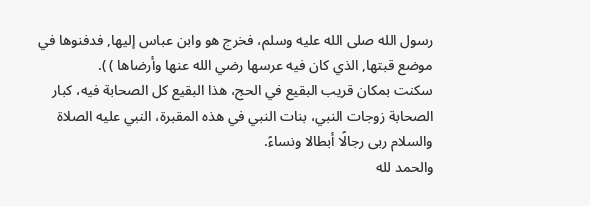رسول الله صلى الله عليه وسلم، فخرج هو وابن عباس إليها, فدفنوها في موضع قبتها, الذي كان فيه عرسها رضي الله عنها وأرضاها ) ).
سكنت بمكان قريب البقيع في الحج، هذا البقيع كل الصحابة فيه، كبار الصحابة زوجات النبي، بنات النبي في هذه المقبرة، النبي عليه الصلاة والسلام ربى رجالًا أبطالا ونساءً.
والحمد لله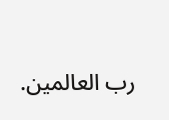رب العالمين.